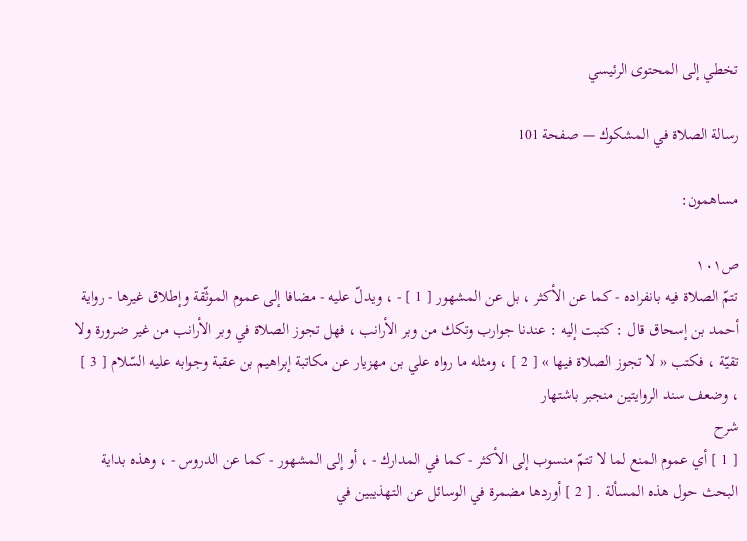تخطي إلى المحتوى الرئيسي

رسالة الصلاة في المشكوك — صفحة 101

مساهمون:

ص١٠١
تتمّ الصلاة فيه بانفراده - كما عن الأكثر ، بل عن المشهور [ 1 ] - ، ويدلّ عليه - مضافا إلى عموم الموثّقة وإطلاق غيرها - رواية أحمد بن إسحاق قال : كتبت إليه : عندنا جوارب وتكك من وبر الأرانب ، فهل تجوز الصلاة في وبر الأرانب من غير ضرورة ولا تقيّة ، فكتب « لا تجوز الصلاة فيها » [ 2 ] ، ومثله ما رواه علي بن مهزيار عن مكاتبة إبراهيم بن عقبة وجوابه عليه السّلام [ 3 ] ، وضعف سند الروايتين منجبر باشتهار
شرح
[ 1 ] أي عموم المنع لما لا تتمّ منسوب إلى الأكثر - كما في المدارك - ، أو إلى المشهور - كما عن الدروس - ، وهذه بداية البحث حول هذه المسألة . [ 2 ] أوردها مضمرة في الوسائل عن التهذيبين في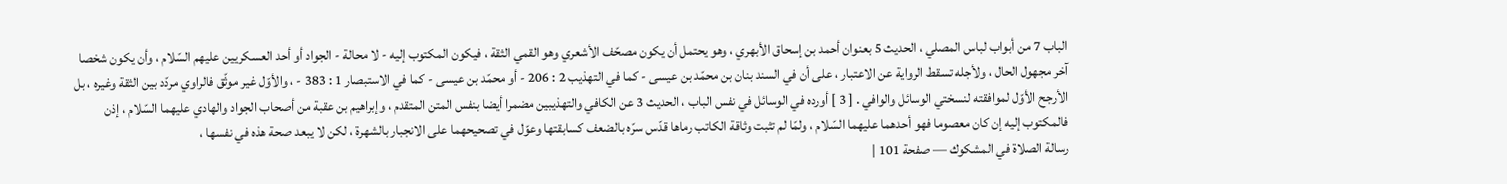الباب 7 من أبواب لباس المصلي ، الحديث 5 بعنوان أحمد بن إسحاق الأبهري ، وهو يحتمل أن يكون مصحّف الأشعري وهو القمي الثقة ، فيكون المكتوب إليه - لا محالة - الجواد أو أحد العسكريين عليهم السّلام ، وأن يكون شخصا آخر مجهول الحال ، ولأجله تسقط الرواية عن الاعتبار ، على أن في السند بنان بن محمّد بن عيسى - كما في التهذيب 2 : 206 - أو محمّد بن عيسى - كما في الاستبصار 1 : 383 - ، والأوّل غير موثّق فالراوي مردّد بين الثقة وغيره ، بل الأرجح الأوّل لموافقته لنسختي الوسائل والوافي . [ 3 ] أورده في الوسائل في نفس الباب ، الحديث 3 عن الكافي والتهذيبين مضمرا أيضا بنفس المتن المتقدم ، وإبراهيم بن عقبة من أصحاب الجواد والهادي عليهما السّلام ، إذن فالمكتوب إليه إن كان معصوما فهو أحدهما عليهما السّلام ، ولمّا لم تثبت وثاقة الكاتب رماها قدّس سرّه بالضعف كسابقتها وعوّل في تصحيحهما على الانجبار بالشهرة ، لكن لا يبعد صحة هذه في نفسها ،
رسالة الصلاة في المشكوك — صفحة 101 |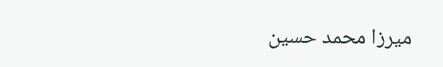ميرزا محمد حسين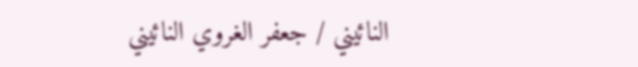النائيني / جعفر الغروي النائيني